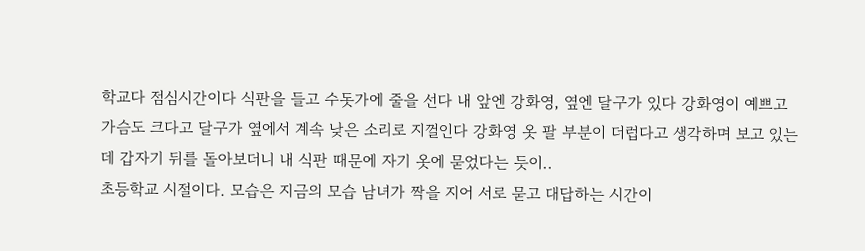학교다 점심시간이다 식판을 들고 수돗가에 줄을 선다 내 앞엔 강화영, 옆엔 달구가 있다 강화영이 예쁘고 가슴도 크다고 달구가 옆에서 계속 낮은 소리로 지껄인다 강화영 옷 팔 부분이 더럽다고 생각하며 보고 있는데 갑자기 뒤를 돌아보더니 내 식판 때문에 자기 옷에 묻었다는 듯이..
초등학교 시절이다. 모습은 지금의 모습 남녀가 짝을 지어 서로 묻고 대답하는 시간이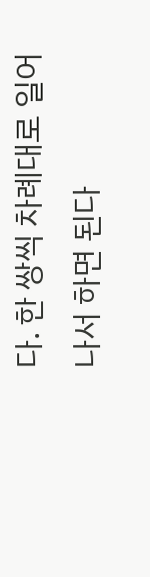다. 한 쌍씩 차례대로 일어나서 하면 된다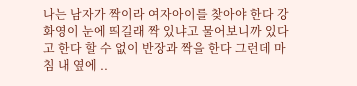나는 남자가 짝이라 여자아이를 찾아야 한다 강화영이 눈에 띄길래 짝 있냐고 물어보니까 있다고 한다 할 수 없이 반장과 짝을 한다 그런데 마침 내 옆에 ..